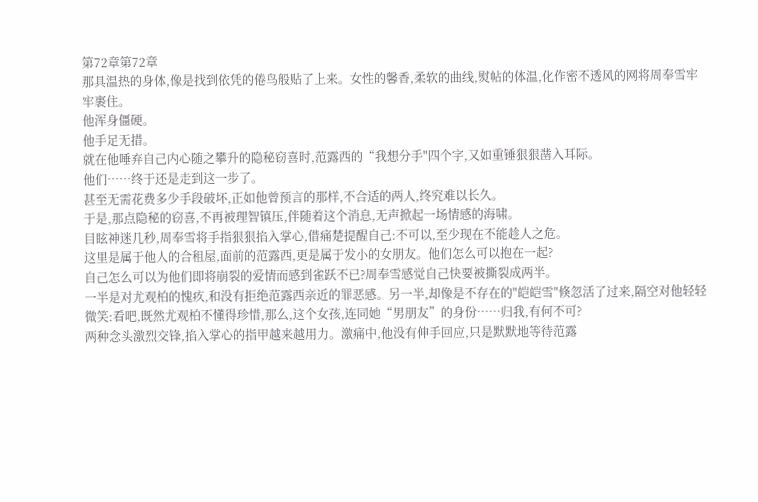第72章第72章
那具温热的身体,像是找到依凭的倦鸟般贴了上来。女性的馨香,柔软的曲线,熨帖的体温,化作密不透风的网将周奉雪牢牢裹住。
他浑身僵硬。
他手足无措。
就在他唾弃自己内心随之攀升的隐秘窃喜时,范露西的“我想分手"四个字,又如重锤狠狠凿入耳际。
他们……终于还是走到这一步了。
甚至无需花费多少手段破坏,正如他曾预言的那样,不合适的两人,终究难以长久。
于是,那点隐秘的窃喜,不再被理智镇压,伴随着这个消息,无声掀起一场情感的海啸。
目眩神迷几秒,周奉雪将手指狠狠掐入掌心,借痛楚提醒自己:不可以,至少现在不能趁人之危。
这里是属于他人的合租屋,面前的范露西,更是属于发小的女朋友。他们怎么可以抱在一起?
自己怎么可以为他们即将崩裂的爱情而感到雀跃不已?周奉雪感觉自己快要被撕裂成两半。
一半是对尤观柏的愧疚,和没有拒绝范露西亲近的罪恶感。另一半,却像是不存在的"皑皑雪"倏忽活了过来,隔空对他轻轻微笑:看吧,既然尤观柏不懂得珍惜,那么,这个女孩,连同她“男朋友”的身份……归我,有何不可?
两种念头激烈交锋,掐入掌心的指甲越来越用力。激痛中,他没有伸手回应,只是默默地等待范露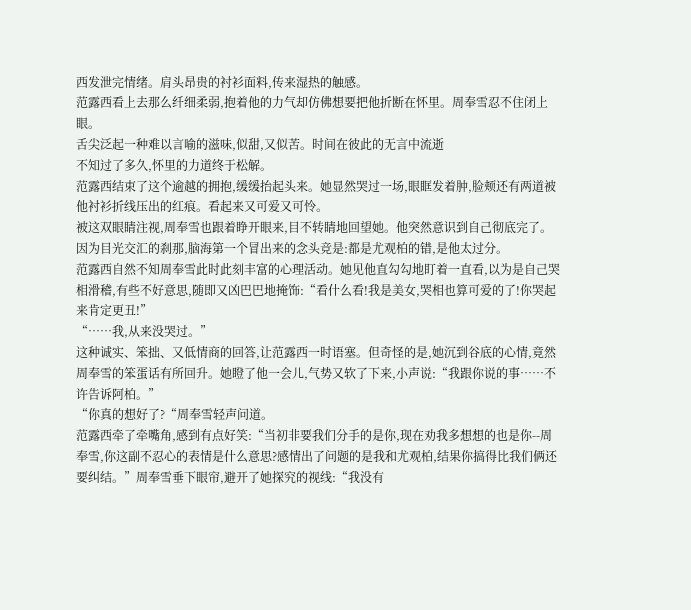西发泄完情绪。肩头昂贵的衬衫面料,传来湿热的触感。
范露西看上去那么纤细柔弱,抱着他的力气却仿佛想要把他折断在怀里。周奉雪忍不住闭上眼。
舌尖泛起一种难以言喻的滋味,似甜,又似苦。时间在彼此的无言中流逝
不知过了多久,怀里的力道终于松解。
范露西结束了这个逾越的拥抱,缓缓抬起头来。她显然哭过一场,眼眶发着肿,脸颊还有两道被他衬衫折线压出的红痕。看起来又可爱又可怜。
被这双眼睛注视,周奉雪也跟着睁开眼来,目不转睛地回望她。他突然意识到自己彻底完了。
因为目光交汇的刹那,脑海第一个冒出来的念头竞是:都是尤观柏的错,是他太过分。
范露西自然不知周奉雪此时此刻丰富的心理活动。她见他直勾勾地盯着一直看,以为是自己哭相滑稽,有些不好意思,随即又凶巴巴地掩饰:“看什么看!我是美女,哭相也算可爱的了!你哭起来肯定更丑!”
“……我,从来没哭过。”
这种诚实、笨拙、又低情商的回答,让范露西一时语塞。但奇怪的是,她沉到谷底的心情,竟然周奉雪的笨蛋话有所回升。她瞪了他一会儿,气势又软了下来,小声说:“我跟你说的事……不许告诉阿柏。”
“你真的想好了?“周奉雪轻声问道。
范露西牵了牵嘴角,感到有点好笑:“当初非要我们分手的是你,现在劝我多想想的也是你--周奉雪,你这副不忍心的表情是什么意思?感情出了问题的是我和尤观柏,结果你搞得比我们俩还要纠结。”周奉雪垂下眼帘,避开了她探究的视线:“我没有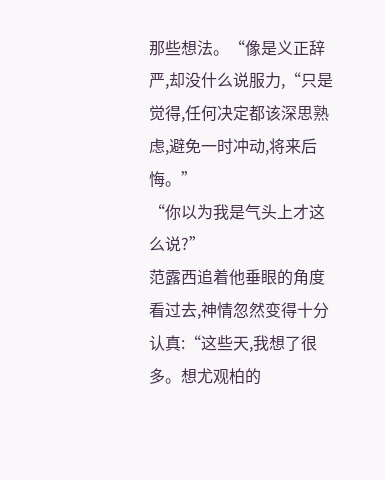那些想法。“像是义正辞严,却没什么说服力,“只是觉得,任何决定都该深思熟虑,避免一时冲动,将来后悔。”
“你以为我是气头上才这么说?”
范露西追着他垂眼的角度看过去,神情忽然变得十分认真:“这些天,我想了很多。想尤观柏的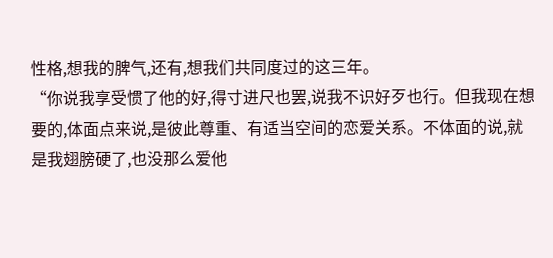性格,想我的脾气,还有,想我们共同度过的这三年。
“你说我享受惯了他的好,得寸进尺也罢,说我不识好歹也行。但我现在想要的,体面点来说,是彼此尊重、有适当空间的恋爱关系。不体面的说,就是我翅膀硬了,也没那么爱他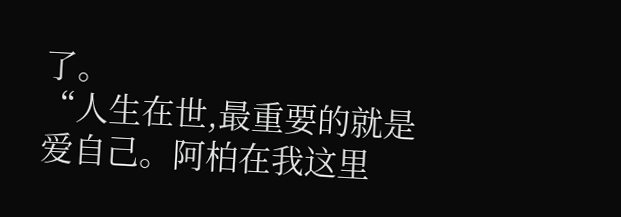了。
“人生在世,最重要的就是爱自己。阿柏在我这里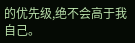的优先级,绝不会高于我自己。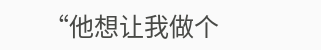“他想让我做个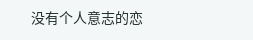没有个人意志的恋